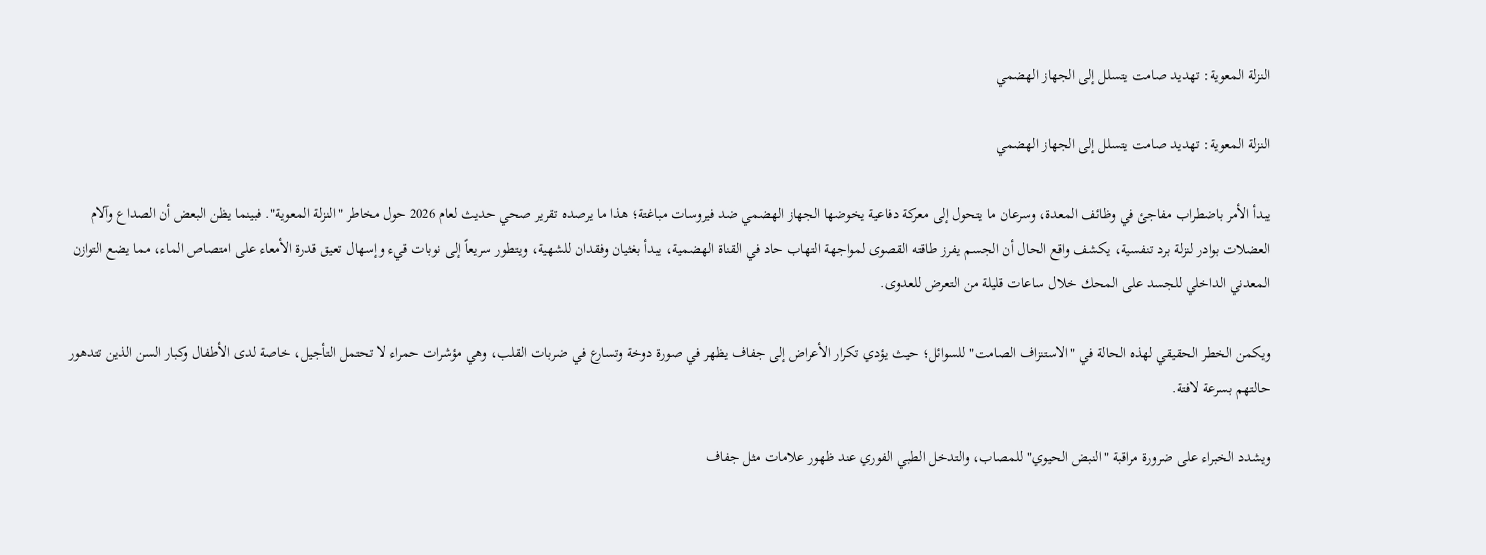النزلة المعوية: تهديد صامت يتسلل إلى الجهاز الهضمي

النزلة المعوية: تهديد صامت يتسلل إلى الجهاز الهضمي

يبدأ الأمر باضطراب مفاجئ في وظائف المعدة، وسرعان ما يتحول إلى معركة دفاعية يخوضها الجهاز الهضمي ضد فيروسات مباغتة؛ هذا ما يرصده تقرير صحي حديث لعام 2026 حول مخاطر "النزلة المعوية". فبينما يظن البعض أن الصداع وآلام العضلات بوادر لنزلة برد تنفسية، يكشف واقع الحال أن الجسم يفرز طاقته القصوى لمواجهة التهاب حاد في القناة الهضمية، يبدأ بغثيان وفقدان للشهية، ويتطور سريعاً إلى نوبات قيء وإسهال تعيق قدرة الأمعاء على امتصاص الماء، مما يضع التوازن المعدني الداخلي للجسد على المحك خلال ساعات قليلة من التعرض للعدوى.

ويكمن الخطر الحقيقي لهذه الحالة في "الاستنزاف الصامت" للسوائل؛ حيث يؤدي تكرار الأعراض إلى جفاف يظهر في صورة دوخة وتسارع في ضربات القلب، وهي مؤشرات حمراء لا تحتمل التأجيل، خاصة لدى الأطفال وكبار السن الذين تتدهور حالتهم بسرعة لافتة.

ويشدد الخبراء على ضرورة مراقبة "النبض الحيوي" للمصاب، والتدخل الطبي الفوري عند ظهور علامات مثل جفاف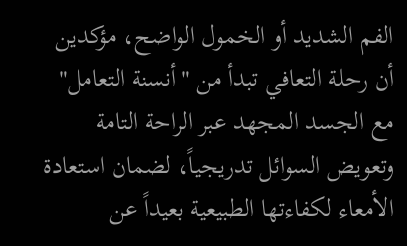الفم الشديد أو الخمول الواضح، مؤكدين أن رحلة التعافي تبدأ من "أنسنة التعامل" مع الجسد المجهد عبر الراحة التامة وتعويض السوائل تدريجياً، لضمان استعادة الأمعاء لكفاءتها الطبيعية بعيداً عن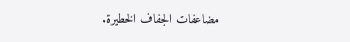مضاعفات الجفاف الخطيرة.